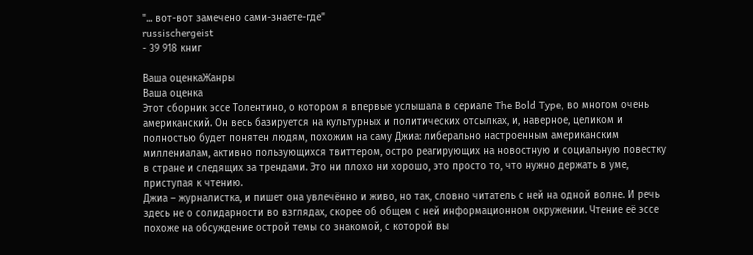"... вот-вот замечено сами-знаете-где"
russischergeist
- 39 918 книг

Ваша оценкаЖанры
Ваша оценка
Этот сборник эссе Толентино, о котором я впервые услышала в сериале The Bold Type, во многом очень американский. Он весь базируется на культурных и политических отсылках, и, наверное, целиком и полностью будет понятен людям, похожим на саму Джиа: либерально настроенным американским миллениалам, активно пользующихся твиттером, остро реагирующих на новостную и социальную повестку в стране и следящих за трендами. Это ни плохо ни хорошо, это просто то, что нужно держать в уме, приступая к чтению.
Джиа – журналистка, и пишет она увлечённо и живо, но так, словно читатель с ней на одной волне. И речь здесь не о солидарности во взглядах, скорее об общем с ней информационном окружении. Чтение её эссе похоже на обсуждение острой темы со знакомой, с которой вы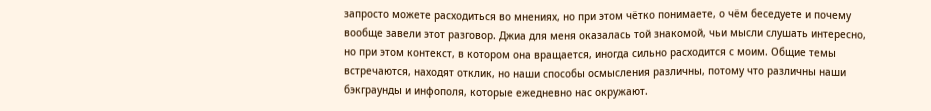запросто можете расходиться во мнениях, но при этом чётко понимаете, о чём беседуете и почему вообще завели этот разговор. Джиа для меня оказалась той знакомой, чьи мысли слушать интересно, но при этом контекст, в котором она вращается, иногда сильно расходится с моим. Общие темы встречаются, находят отклик, но наши способы осмысления различны, потому что различны наши бэкграунды и инфополя, которые ежедневно нас окружают.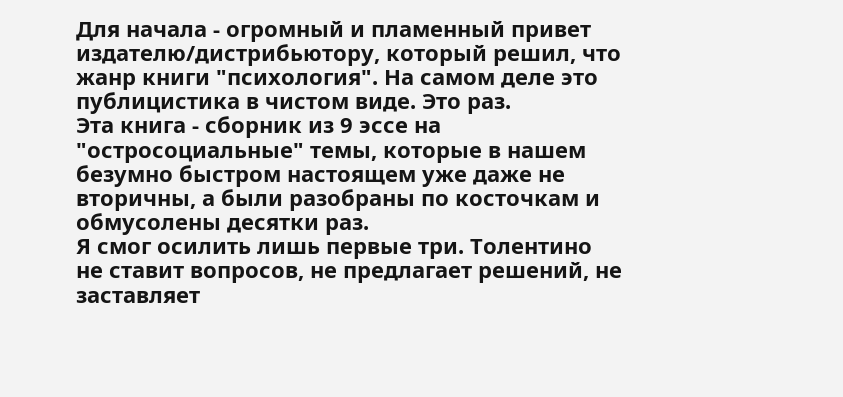Для начала - огромный и пламенный привет издателю/дистрибьютору, который решил, что жанр книги "психология". На самом деле это публицистика в чистом виде. Это раз.
Эта книга - сборник из 9 эссе на "остросоциальные" темы, которые в нашем безумно быстром настоящем уже даже не вторичны, а были разобраны по косточкам и обмусолены десятки раз.
Я смог осилить лишь первые три. Толентино не ставит вопросов, не предлагает решений, не заставляет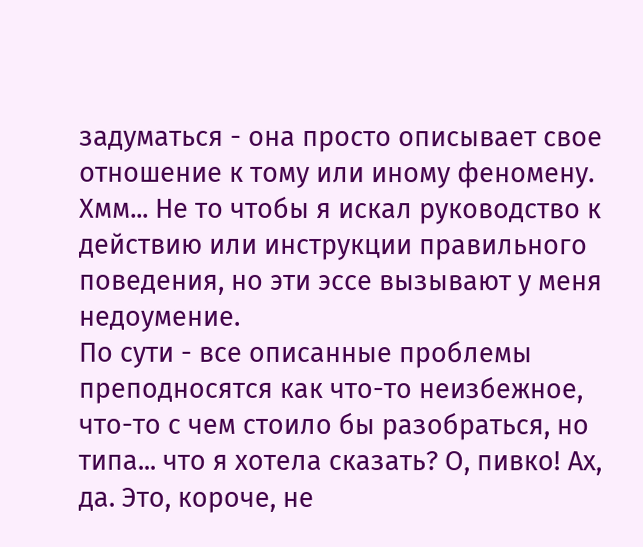задуматься - она просто описывает свое отношение к тому или иному феномену. Хмм... Не то чтобы я искал руководство к действию или инструкции правильного поведения, но эти эссе вызывают у меня недоумение.
По сути - все описанные проблемы преподносятся как что-то неизбежное, что-то с чем стоило бы разобраться, но типа... что я хотела сказать? О, пивко! Ах, да. Это, короче, не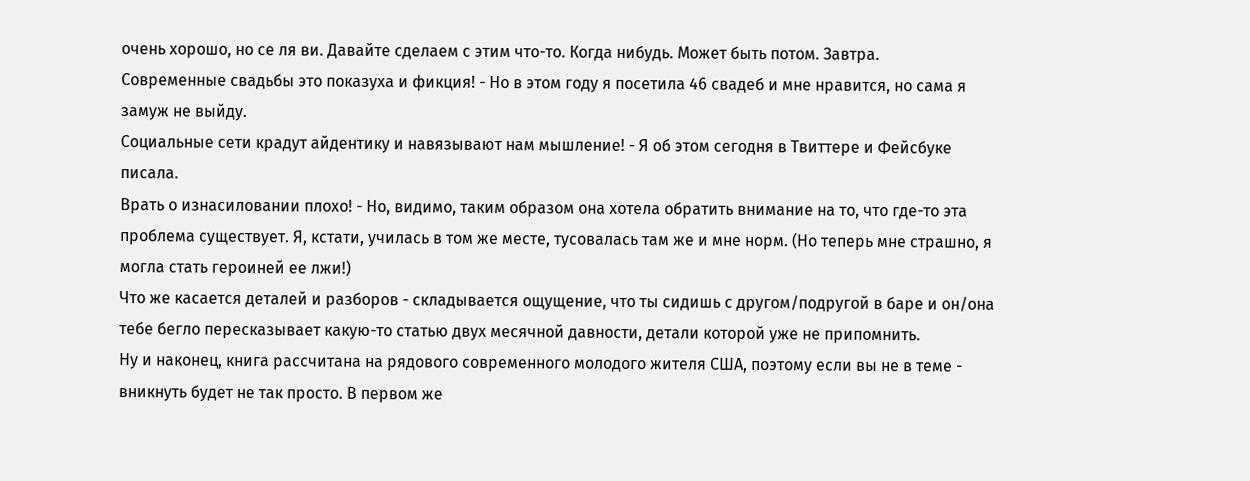очень хорошо, но се ля ви. Давайте сделаем с этим что-то. Когда нибудь. Может быть потом. Завтра.
Современные свадьбы это показуха и фикция! - Но в этом году я посетила 46 свадеб и мне нравится, но сама я замуж не выйду.
Социальные сети крадут айдентику и навязывают нам мышление! - Я об этом сегодня в Твиттере и Фейсбуке писала.
Врать о изнасиловании плохо! - Но, видимо, таким образом она хотела обратить внимание на то, что где-то эта проблема существует. Я, кстати, училась в том же месте, тусовалась там же и мне норм. (Но теперь мне страшно, я могла стать героиней ее лжи!)
Что же касается деталей и разборов - складывается ощущение, что ты сидишь с другом/подругой в баре и он/она тебе бегло пересказывает какую-то статью двух месячной давности, детали которой уже не припомнить.
Ну и наконец, книга рассчитана на рядового современного молодого жителя США, поэтому если вы не в теме - вникнуть будет не так просто. В первом же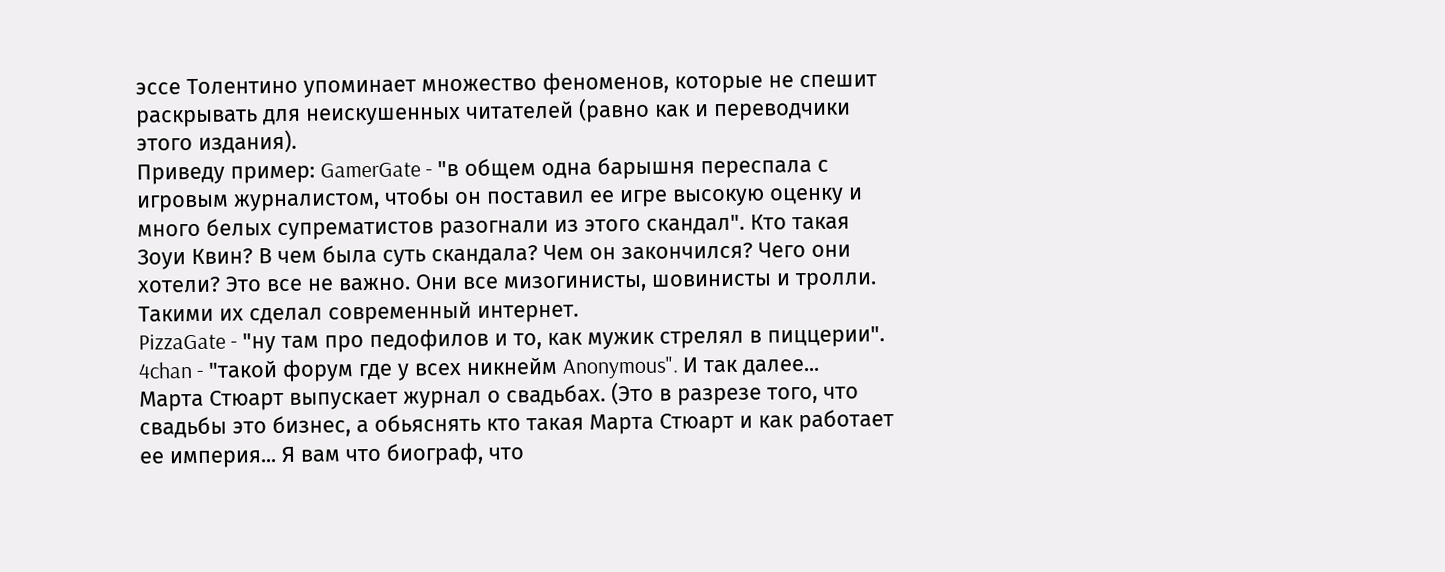эссе Толентино упоминает множество феноменов, которые не спешит раскрывать для неискушенных читателей (равно как и переводчики этого издания).
Приведу пример: GamerGate - "в общем одна барышня переспала с игровым журналистом, чтобы он поставил ее игре высокую оценку и много белых супрематистов разогнали из этого скандал". Кто такая Зоуи Квин? В чем была суть скандала? Чем он закончился? Чего они хотели? Это все не важно. Они все мизогинисты, шовинисты и тролли. Такими их сделал современный интернет.
PizzaGate - "ну там про педофилов и то, как мужик стрелял в пиццерии".
4chan - "такой форум где у всех никнейм Anonymous". И так далее...
Марта Стюарт выпускает журнал о свадьбах. (Это в разрезе того, что свадьбы это бизнес, а обьяснять кто такая Марта Стюарт и как работает ее империя... Я вам что биограф, что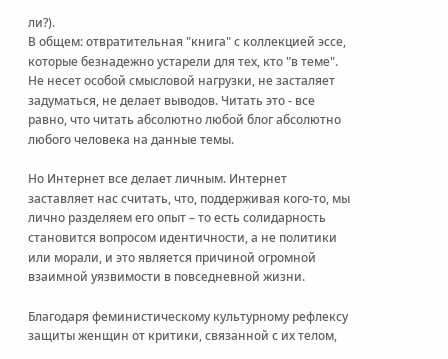ли?).
В общем: отвратительная "книга" с коллекцией эссе, которые безнадежно устарели для тех, кто "в теме".
Не несет особой смысловой нагрузки, не засталяет задуматься, не делает выводов. Читать это - все равно, что читать абсолютно любой блог абсолютно любого человека на данные темы.

Но Интернет все делает личным. Интернет заставляет нас считать, что, поддерживая кого-то, мы лично разделяем его опыт – то есть солидарность становится вопросом идентичности, а не политики или морали, и это является причиной огромной взаимной уязвимости в повседневной жизни.

Благодаря феминистическому культурному рефлексу защиты женщин от критики, связанной с их телом,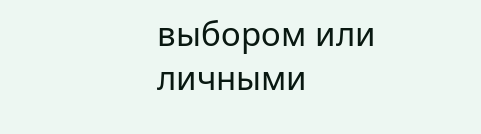выбором или личными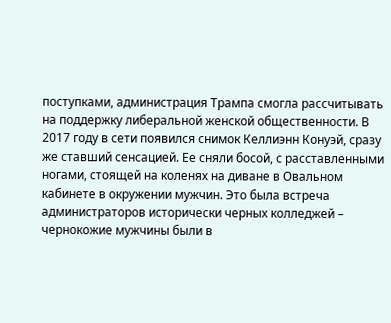поступками, администрация Трампа смогла рассчитывать на поддержку либеральной женской общественности. В 2017 году в сети появился снимок Келлиэнн Конуэй, сразу же ставший сенсацией. Ее сняли босой, с расставленными ногами, стоящей на коленях на диване в Овальном кабинете в окружении мужчин. Это была встреча администраторов исторически черных колледжей – чернокожие мужчины были в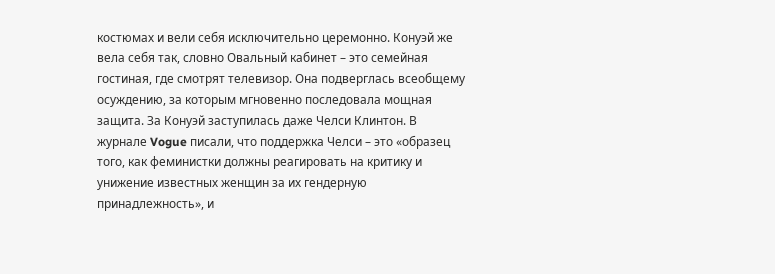костюмах и вели себя исключительно церемонно. Конуэй же вела себя так, словно Овальный кабинет – это семейная гостиная, где смотрят телевизор. Она подверглась всеобщему осуждению, за которым мгновенно последовала мощная защита. За Конуэй заступилась даже Челси Клинтон. В журнале Vogue писали, что поддержка Челси – это «образец того, как феминистки должны реагировать на критику и унижение известных женщин за их гендерную принадлежность», и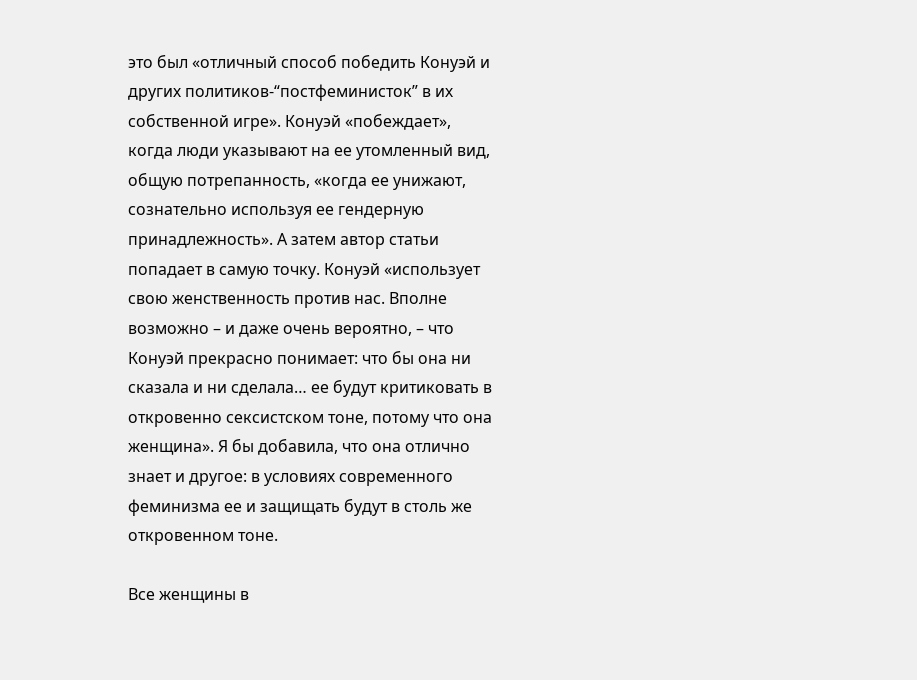это был «отличный способ победить Конуэй и других политиков-“постфеминисток” в их собственной игре». Конуэй «побеждает», когда люди указывают на ее утомленный вид, общую потрепанность, «когда ее унижают, сознательно используя ее гендерную принадлежность». А затем автор статьи попадает в самую точку. Конуэй «использует свою женственность против нас. Вполне возможно – и даже очень вероятно, – что Конуэй прекрасно понимает: что бы она ни сказала и ни сделала… ее будут критиковать в откровенно сексистском тоне, потому что она женщина». Я бы добавила, что она отлично знает и другое: в условиях современного феминизма ее и защищать будут в столь же откровенном тоне.

Все женщины в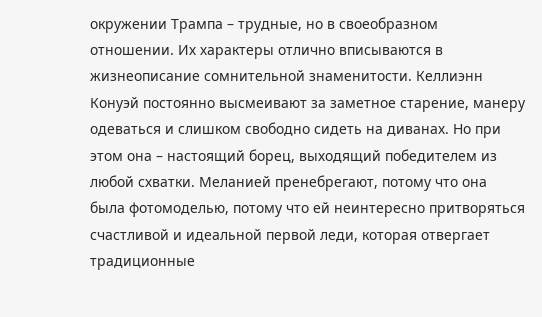окружении Трампа – трудные, но в своеобразном отношении. Их характеры отлично вписываются в жизнеописание сомнительной знаменитости. Келлиэнн Конуэй постоянно высмеивают за заметное старение, манеру одеваться и слишком свободно сидеть на диванах. Но при этом она – настоящий борец, выходящий победителем из любой схватки. Меланией пренебрегают, потому что она была фотомоделью, потому что ей неинтересно притворяться счастливой и идеальной первой леди, которая отвергает традиционные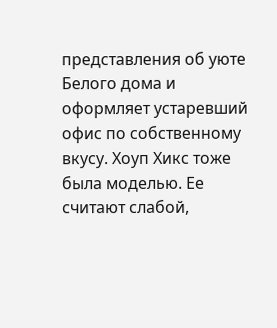представления об уюте Белого дома и оформляет устаревший офис по собственному вкусу. Хоуп Хикс тоже была моделью. Ее считают слабой,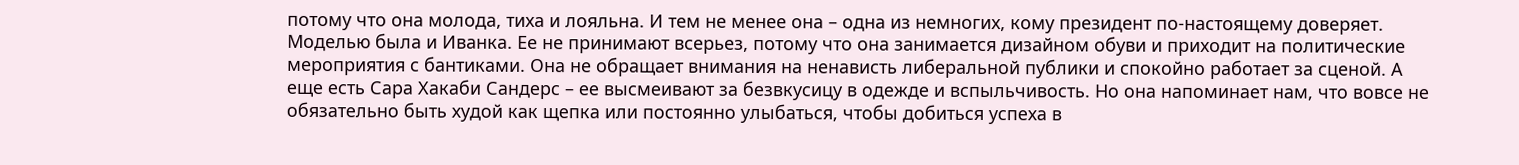потому что она молода, тиха и лояльна. И тем не менее она – одна из немногих, кому президент по-настоящему доверяет. Моделью была и Иванка. Ее не принимают всерьез, потому что она занимается дизайном обуви и приходит на политические мероприятия с бантиками. Она не обращает внимания на ненависть либеральной публики и спокойно работает за сценой. А еще есть Сара Хакаби Сандерс – ее высмеивают за безвкусицу в одежде и вспыльчивость. Но она напоминает нам, что вовсе не обязательно быть худой как щепка или постоянно улыбаться, чтобы добиться успеха в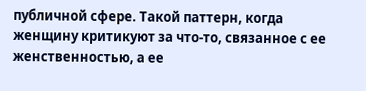публичной сфере. Такой паттерн, когда женщину критикуют за что-то, связанное с ее женственностью, а ее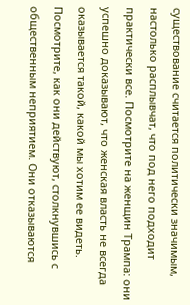существование считается политически значимым, настолько расплывчат, что под него подходит практически все. Посмотрите на женщин Трампа: они успешно доказывают, что женская власть не всегда оказывается такой, какой мы хотим ее видеть. Посмотрите, как они действуют, столкнувшись с общественным неприятием. Они отказываются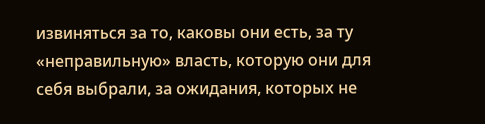извиняться за то, каковы они есть, за ту «неправильную» власть, которую они для себя выбрали, за ожидания, которых не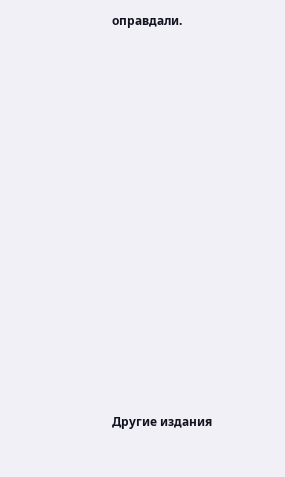оправдали.
















Другие издания